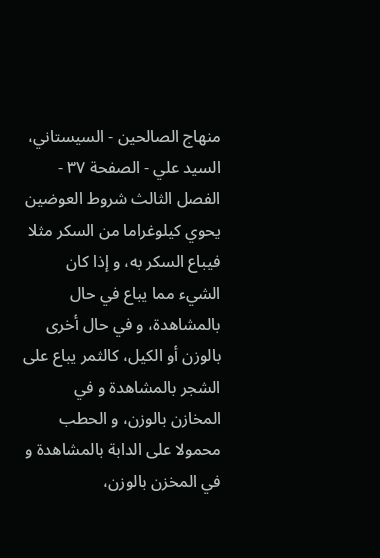منهاج الصالحين - السيستاني، السيد علي - الصفحة ٣٧ - الفصل الثالث شروط العوضين
يحوي كيلوغراما من السكر مثلا فيباع السكر به، و إذا كان الشيء مما يباع في حال بالمشاهدة، و في حال أخرى بالوزن أو الكيل، كالثمر يباع على الشجر بالمشاهدة و في المخازن بالوزن، و الحطب محمولا على الدابة بالمشاهدة و في المخزن بالوزن،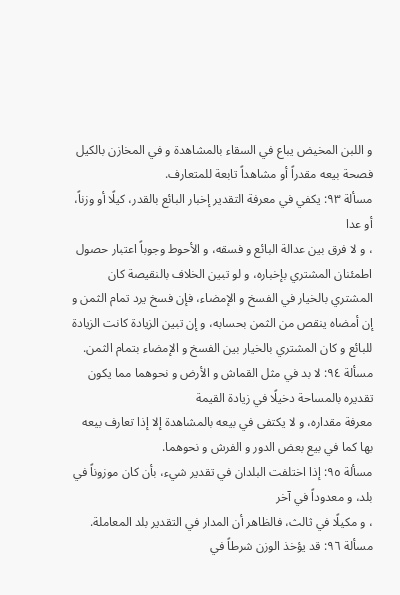و اللبن المخيض يباع في السقاء بالمشاهدة و في المخازن بالكيل فصحة بيعه مقدراً أو مشاهداً تابعة للمتعارف.
مسألة ٩٣: يكفي في معرفة التقدير إخبار البائع بالقدر، كيلًا أو وزناً، أو عدا
، و لا فرق بين عدالة البائع و فسقه، و الأحوط وجوباً اعتبار حصول اطمئنان المشتري بإخباره، و لو تبين الخلاف بالنقيصة كان المشتري بالخيار في الفسخ و الإمضاء، فإن فسخ يرد تمام الثمن و إن أمضاه ينقص من الثمن بحسابه، و إن تبين الزيادة كانت الزيادة للبائع و كان المشتري بالخيار بين الفسخ و الإمضاء بتمام الثمن.
مسألة ٩٤: لا بد في مثل القماش و الأرض و نحوهما مما يكون تقديره بالمساحة دخيلًا في زيادة القيمة
معرفة مقداره، و لا يكتفى في بيعه بالمشاهدة إلا إذا تعارف بيعه بها كما في بيع بعض الدور و الفرش و نحوهما.
مسألة ٩٥: إذا اختلفت البلدان في تقدير شيء، بأن كان موزوناً في بلد، و معدوداً في آخر
، و مكيلًا في ثالث، فالظاهر أن المدار في التقدير بلد المعاملة.
مسألة ٩٦: قد يؤخذ الوزن شرطاً في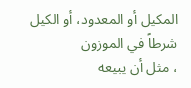المكيل أو المعدود، أو الكيل شرطاً في الموزون
، مثل أن يبيعه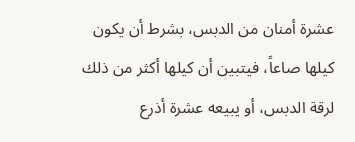عشرة أمنان من الدبس، بشرط أن يكون كيلها صاعاً، فيتبين أن كيلها أكثر من ذلك لرقة الدبس، أو يبيعه عشرة أذرع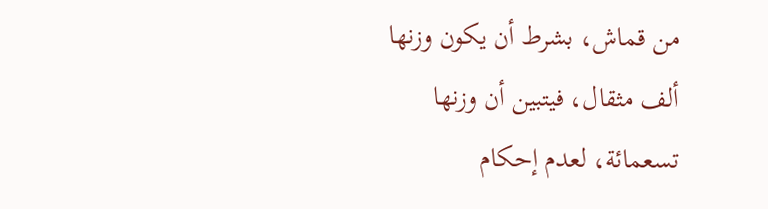من قماش، بشرط أن يكون وزنها ألف مثقال، فيتبين أن وزنها تسعمائة، لعدم إحكام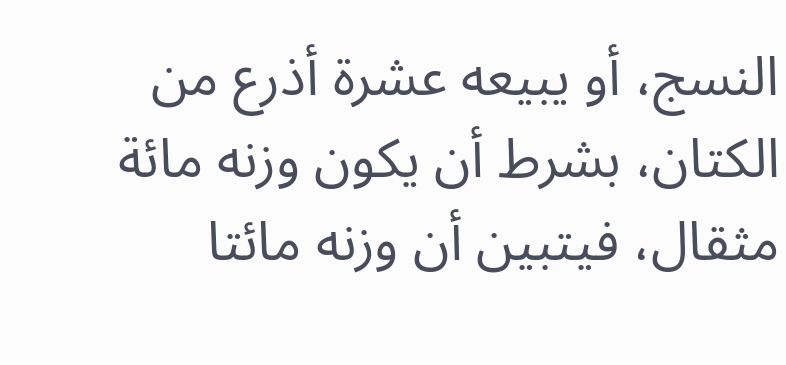النسج، أو يبيعه عشرة أذرع من الكتان، بشرط أن يكون وزنه مائة مثقال، فيتبين أن وزنه مائتا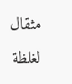مثقال لغلظة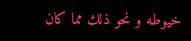خيوطه و نحو ذلك مما كان